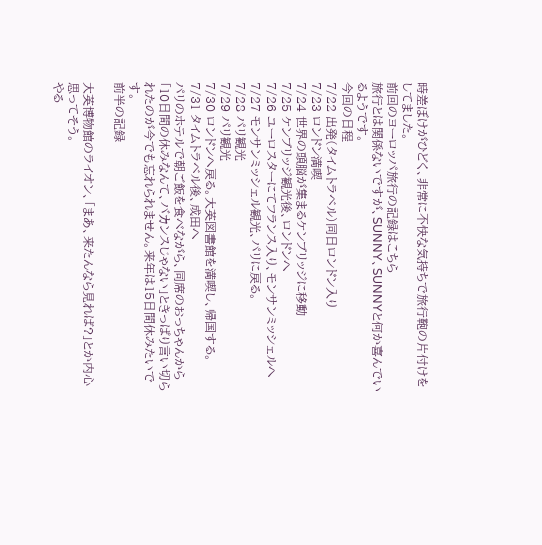時差ぼけがひどく、非常に不快な気持ちで旅行鞄の片付けをしてました。
前回のヨーロッパ旅行の記録はこちら
旅行とは関係ないですが、SUNNY、SUNNYと何か喜んでいるようです。
今回の日程
7/22 出発(タイムトラベル)同日ロンドン入り
7/23 ロンドン満喫
7/24 世界の頭脳が集まるケンブリッジに移動
7/25 ケンブリッジ観光後、ロンドンへ
7/26 ユーロスターにてフランス入り、モンサンミッシェルへ
7/27 モンサンミッシェル観光、パリに戻る。
7/28 パリ観光
7/29 パリ観光
7/30 ロンドンへ戻る。大英図書館を満喫し、帰国する。
7/31 タイムトラベル後、成田へ
パリのホテルで朝ご飯を食べながら、同席のおっちゃんから「10日間の休みなんて、バカンスじゃない」ときっぱり言い切られたのが今でも忘れられません。来年は15日間休みたいです。
前半の記録

大英博物館のライオン、「まあ、来たんなら見れば?」とか内心思ってそう。
やる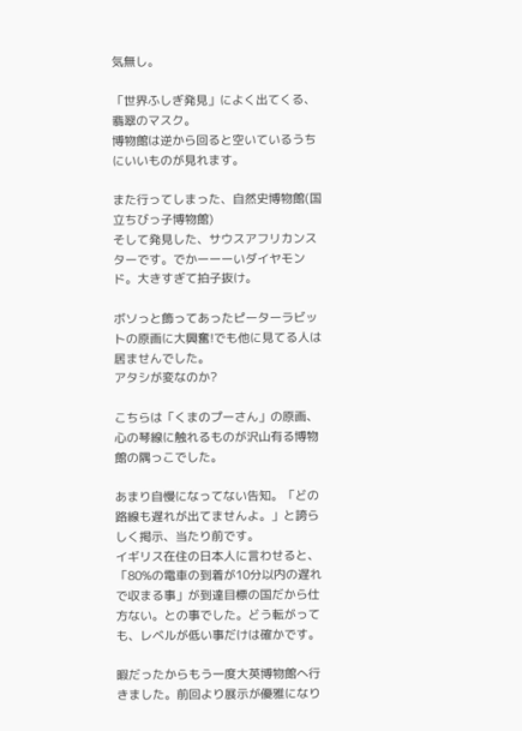気無し。

「世界ふしぎ発見」によく出てくる、翡翠のマスク。
博物館は逆から回ると空いているうちにいいものが見れます。

また行ってしまった、自然史博物館(国立ちびっ子博物館)
そして発見した、サウスアフリカンスターです。でかーーーいダイヤモンド。大きすぎて拍子抜け。

ボソっと飾ってあったピーターラビットの原画に大興奮!でも他に見てる人は居ませんでした。
アタシが変なのか?

こちらは「くまのプーさん」の原画、心の琴線に触れるものが沢山有る博物館の隅っこでした。

あまり自慢になってない告知。「どの路線も遅れが出てませんよ。」と誇らしく掲示、当たり前です。
イギリス在住の日本人に言わせると、「80%の電車の到着が10分以内の遅れで収まる事」が到達目標の国だから仕方ない。との事でした。どう転がっても、レベルが低い事だけは確かです。

暇だったからもう一度大英博物館へ行きました。前回より展示が優雅になり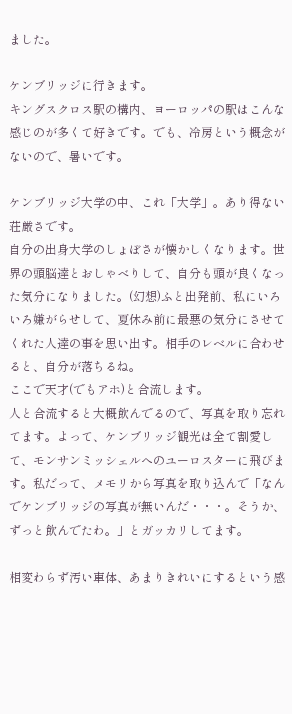ました。

ケンブリッジに行きます。
キングスクロス駅の構内、ヨーロッパの駅はこんな感じのが多くて好きです。でも、冷房という概念がないので、暑いです。

ケンブリッジ大学の中、これ「大学」。あり得ない荘厳さです。
自分の出身大学のしょぼさが懐かしくなります。世界の頭脳達とおしゃべりして、自分も頭が良くなった気分になりました。(幻想)ふと出発前、私にいろいろ嫌がらせして、夏休み前に最悪の気分にさせてくれた人達の事を思い出す。相手のレベルに合わせると、自分が落ちるね。
ここで天才(でもアホ)と合流します。
人と合流すると大概飲んでるので、写真を取り忘れてます。よって、ケンブリッジ観光は全て割愛して、モンサンミッシェルへのユーロスターに飛びます。私だって、メモリから写真を取り込んで「なんでケンブリッジの写真が無いんだ・・・。そうか、ずっと飲んでたわ。」とガッカリしてます。

相変わらず汚い車体、あまりきれいにするという感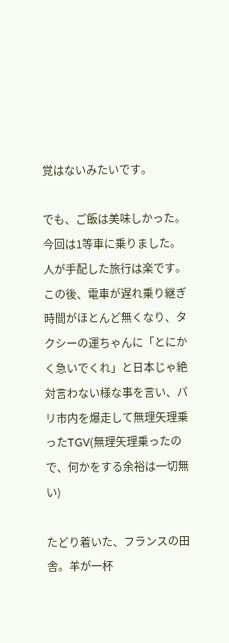覚はないみたいです。

でも、ご飯は美味しかった。今回は1等車に乗りました。人が手配した旅行は楽です。この後、電車が遅れ乗り継ぎ時間がほとんど無くなり、タクシーの運ちゃんに「とにかく急いでくれ」と日本じゃ絶対言わない様な事を言い、パリ市内を爆走して無理矢理乗ったTGV(無理矢理乗ったので、何かをする余裕は一切無い)

たどり着いた、フランスの田舎。羊が一杯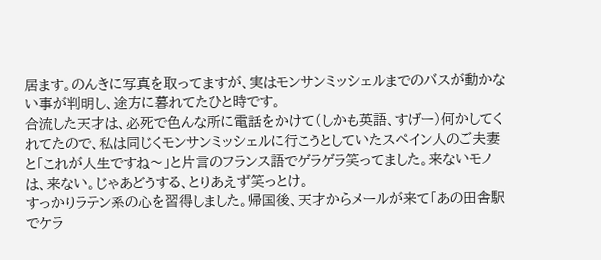居ます。のんきに写真を取ってますが、実はモンサンミッシェルまでのバスが動かない事が判明し、途方に暮れてたひと時です。
合流した天才は、必死で色んな所に電話をかけて(しかも英語、すげー)何かしてくれてたので、私は同じくモンサンミッシェルに行こうとしていたスペイン人のご夫妻と「これが人生ですね〜」と片言のフランス語でゲラゲラ笑ってました。来ないモノは、来ない。じゃあどうする、とりあえず笑っとけ。
すっかりラテン系の心を習得しました。帰国後、天才からメールが来て「あの田舎駅でケラ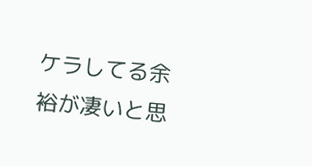ケラしてる余裕が凄いと思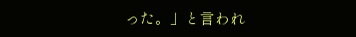った。」と言われ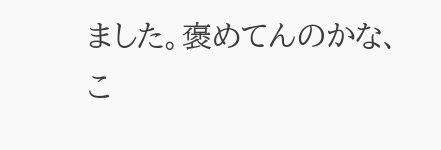ました。褒めてんのかな、こ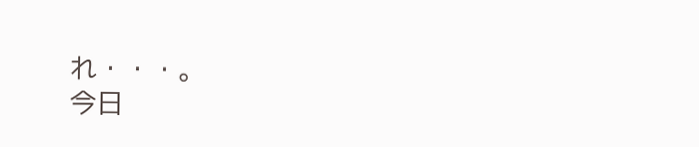れ・・・。
今日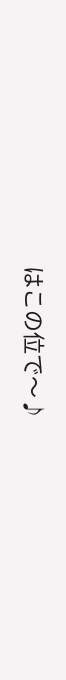はこの位で〜♪